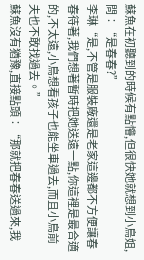蘇魚在初聽到的時候有點懵,但很快她就想到小鳥姐,問∶“是春春?”
李琳“是,不管是服裝廠還是老家這邊都不方便讓春春待著,我們想著暫時把她送遠一點,你這裡是最合適的,不太遠,小鳥想看孩子也能坐車過去,而且小鳥前夫也不敢找過去。”
蘇魚沒有猶豫,直接點頭∶“那就把春春送過來,我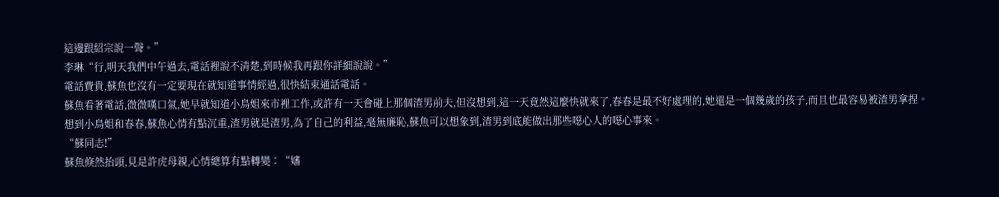這邊跟紹宗說一聲。”
李琳“行,明天我們中午過去,電話裡說不清楚,到時候我再跟你詳細說說。”
電話費貴,蘇魚也沒有一定要現在就知道事情經過,很快結束通話電話。
蘇魚看著電話,微微嘆口氣,她早就知道小鳥姐來市裡工作,或許有一天會碰上那個渣男前夫,但沒想到,這一天竟然這麼快就來了,春春是最不好處理的,她還是一個幾歲的孩子,而且也最容易被渣男拿捏。
想到小鳥姐和春春,蘇魚心情有點沉重,渣男就是渣男,為了自己的利益,毫無廉恥,蘇魚可以想象到,渣男到底能做出那些噁心人的噁心事來。
“蘇同志!”
蘇魚倏然抬頭,見是許虎母親,心情總算有點轉變∶“嬸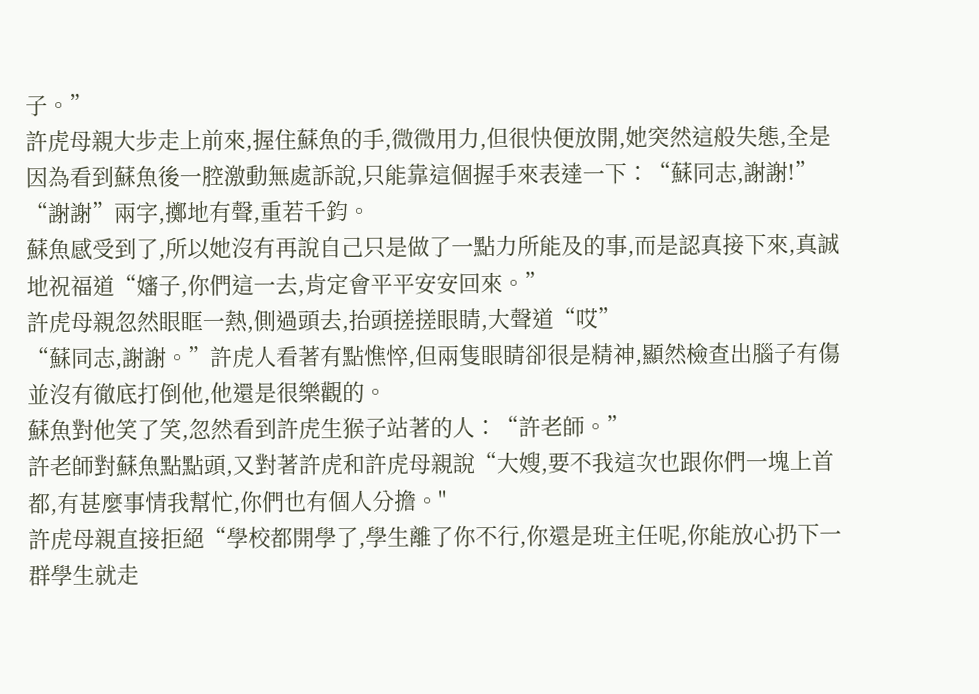子。”
許虎母親大步走上前來,握住蘇魚的手,微微用力,但很快便放開,她突然這般失態,全是因為看到蘇魚後一腔激動無處訴說,只能靠這個握手來表達一下∶“蘇同志,謝謝!”
“謝謝”兩字,擲地有聲,重若千鈞。
蘇魚感受到了,所以她沒有再說自己只是做了一點力所能及的事,而是認真接下來,真誠地祝福道“嬸子,你們這一去,肯定會平平安安回來。”
許虎母親忽然眼眶一熱,側過頭去,抬頭搓搓眼睛,大聲道“哎”
“蘇同志,謝謝。”許虎人看著有點憔悴,但兩隻眼睛卻很是精神,顯然檢查出腦子有傷並沒有徹底打倒他,他還是很樂觀的。
蘇魚對他笑了笑,忽然看到許虎生猴子站著的人∶“許老師。”
許老師對蘇魚點點頭,又對著許虎和許虎母親說“大嫂,要不我這次也跟你們一塊上首都,有甚麼事情我幫忙,你們也有個人分擔。"
許虎母親直接拒絕“學校都開學了,學生離了你不行,你還是班主任呢,你能放心扔下一群學生就走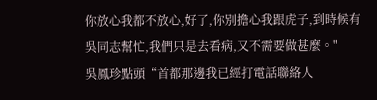你放心我都不放心,好了,你別擔心我跟虎子,到時候有吳同志幫忙,我們只是去看病,又不需要做甚麼。"
吳鳳珍點頭“首都那邊我已經打電話聯絡人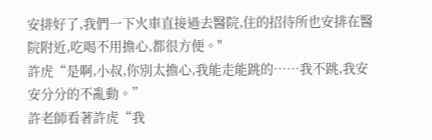安排好了,我們一下火車直接過去醫院,住的招待所也安排在醫院附近,吃喝不用擔心,都很方便。"
許虎“是啊,小叔,你別太擔心,我能走能跳的……我不跳,我安安分分的不亂動。”
許老師看著許虎“我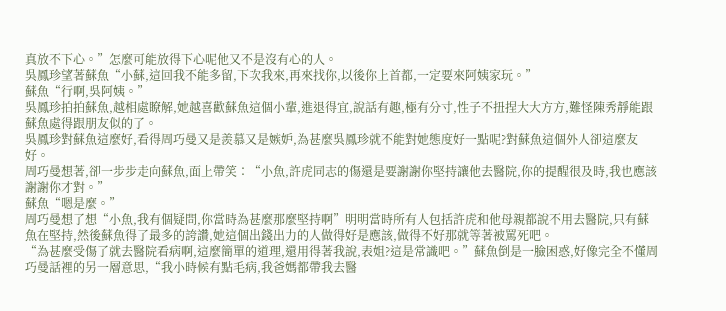真放不下心。”怎麼可能放得下心呢他又不是沒有心的人。
吳鳳珍望著蘇魚“小蘇,這回我不能多留,下次我來,再來找你,以後你上首都,一定要來阿姨家玩。”
蘇魚“行啊,吳阿姨。”
吳鳳珍拍拍蘇魚,越相處瞭解,她越喜歡蘇魚這個小輩,進退得宜,說話有趣,極有分寸,性子不扭捏大大方方,難怪陳秀靜能跟蘇魚處得跟朋友似的了。
吳鳳珍對蘇魚這麼好,看得周巧曼又是羨慕又是嫉妒,為甚麼吳鳳珍就不能對她態度好一點呢?對蘇魚這個外人卻這麼友好。
周巧曼想著,卻一步步走向蘇魚,面上帶笑∶“小魚,許虎同志的傷還是要謝謝你堅持讓他去醫院,你的提醒很及時,我也應該謝謝你才對。”
蘇魚“嗯是麼。”
周巧曼想了想“小魚,我有個疑問,你當時為甚麼那麼堅持啊”明明當時所有人包括許虎和他母親都說不用去醫院,只有蘇魚在堅持,然後蘇魚得了最多的誇讚,她這個出錢出力的人做得好是應該,做得不好那就等著被罵死吧。
“為甚麼受傷了就去醫院看病啊,這麼簡單的道理,還用得著我說,表姐?這是常識吧。”蘇魚倒是一臉困惑,好像完全不懂周巧曼話裡的另一層意思,“我小時候有點毛病,我爸媽都帶我去醫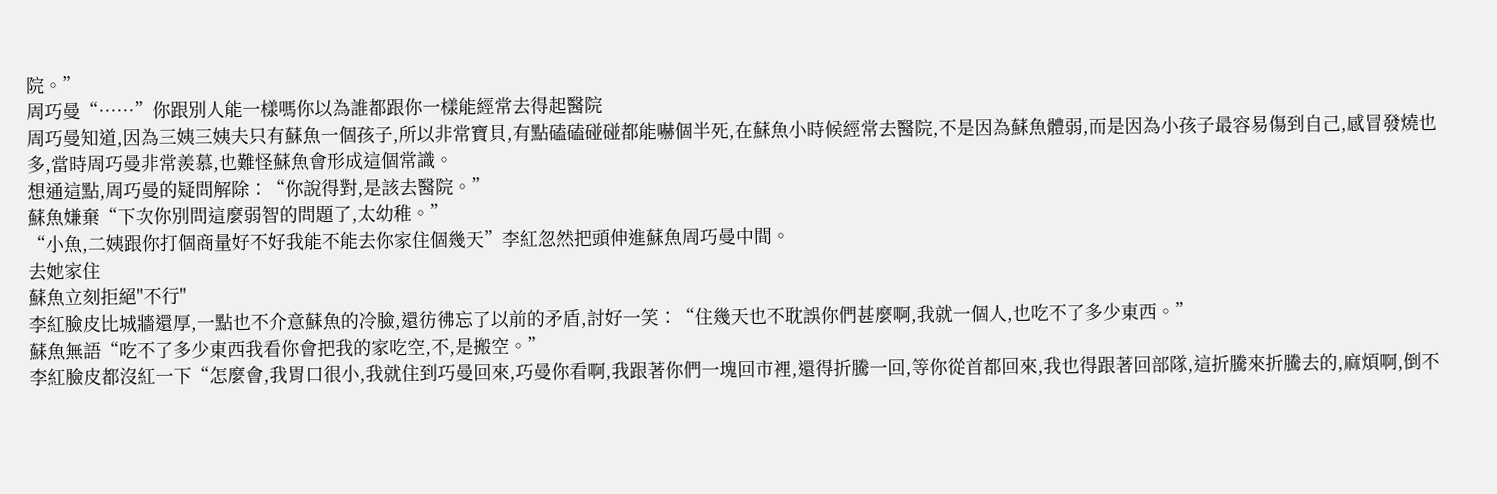院。”
周巧曼“……”你跟別人能一樣嗎你以為誰都跟你一樣能經常去得起醫院
周巧曼知道,因為三姨三姨夫只有蘇魚一個孩子,所以非常寶貝,有點磕磕碰碰都能嚇個半死,在蘇魚小時候經常去醫院,不是因為蘇魚體弱,而是因為小孩子最容易傷到自己,感冒發燒也多,當時周巧曼非常羨慕,也難怪蘇魚會形成這個常識。
想通這點,周巧曼的疑問解除∶“你說得對,是該去醫院。”
蘇魚嫌棄“下次你別問這麼弱智的問題了,太幼稚。”
“小魚,二姨跟你打個商量好不好我能不能去你家住個幾天”李紅忽然把頭伸進蘇魚周巧曼中間。
去她家住
蘇魚立刻拒絕"不行"
李紅臉皮比城牆還厚,一點也不介意蘇魚的冷臉,還彷彿忘了以前的矛盾,討好一笑∶“住幾天也不耽誤你們甚麼啊,我就一個人,也吃不了多少東西。”
蘇魚無語“吃不了多少東西我看你會把我的家吃空,不,是搬空。”
李紅臉皮都沒紅一下“怎麼會,我胃口很小,我就住到巧曼回來,巧曼你看啊,我跟著你們一塊回市裡,還得折騰一回,等你從首都回來,我也得跟著回部隊,這折騰來折騰去的,麻煩啊,倒不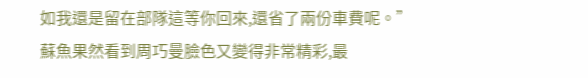如我還是留在部隊這等你回來,還省了兩份車費呢。”
蘇魚果然看到周巧曼臉色又變得非常精彩,最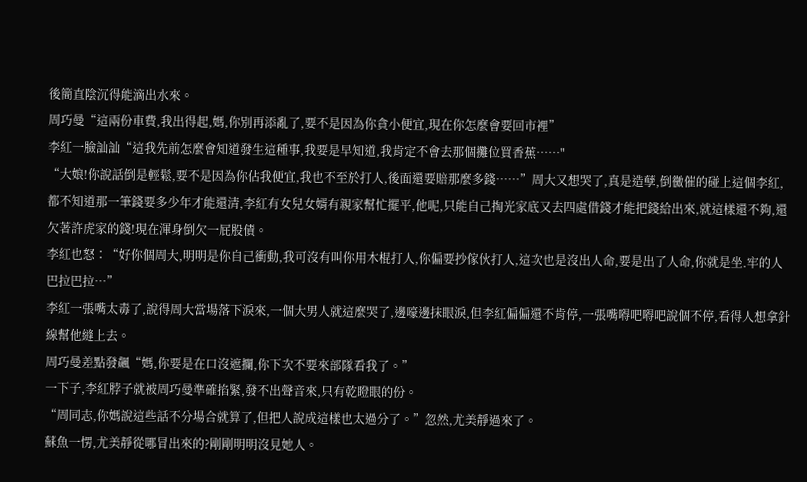後簡直陰沉得能滴出水來。
周巧曼“這兩份車費,我出得起,媽,你別再添亂了,要不是因為你貪小便宜,現在你怎麼會要回市裡”
李紅一臉訕訕“這我先前怎麼會知道發生這種事,我要是早知道,我肯定不會去那個攤位買香蕉……"
“大娘!你說話倒是輕鬆,要不是因為你佔我便宜,我也不至於打人,後面還要賠那麼多錢……”周大又想哭了,真是造孽,倒黴催的碰上這個李紅,都不知道那一筆錢要多少年才能還清,李紅有女兒女婿有親家幫忙擺平,他呢,只能自己掏光家底又去四處借錢才能把錢給出來,就這樣還不夠,還欠著許虎家的錢!現在渾身倒欠一屁股債。
李紅也怒∶“好你個周大,明明是你自己衝動,我可沒有叫你用木棍打人,你偏要抄傢伙打人,這次也是沒出人命,要是出了人命,你就是坐.牢的人巴拉巴拉…”
李紅一張嘴太毒了,說得周大當場落下淚來,一個大男人就這麼哭了,邊嚎邊抹眼淚,但李紅偏偏還不肯停,一張嘴嘚吧嘚吧說個不停,看得人想拿針線幫他縫上去。
周巧曼差點發飆“媽,你要是在口沒遮攔,你下次不要來部隊看我了。”
一下子,李紅脖子就被周巧曼準確掐緊,發不出聲音來,只有乾瞪眼的份。
“周同志,你媽說這些話不分場合就算了,但把人說成這樣也太過分了。”忽然,尤美靜過來了。
蘇魚一愣,尤美靜從哪冒出來的?剛剛明明沒見她人。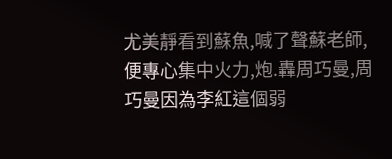尤美靜看到蘇魚,喊了聲蘇老師,便專心集中火力,炮.轟周巧曼,周巧曼因為李紅這個弱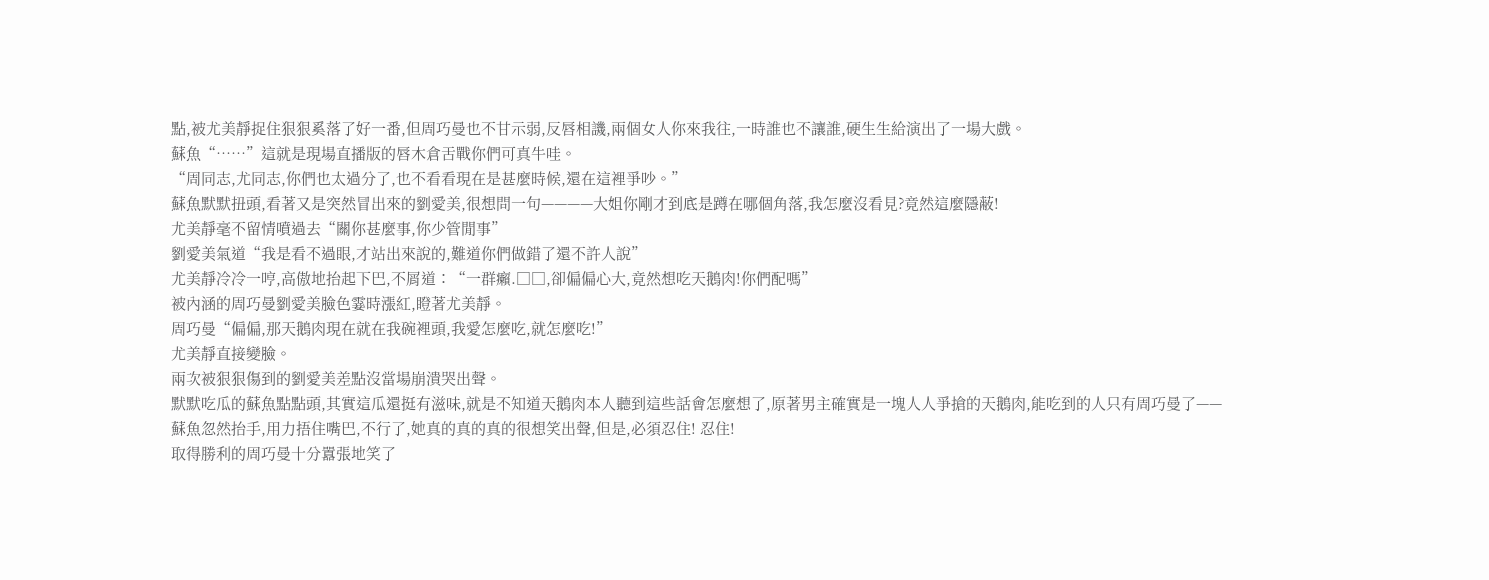點,被尤美靜捉住狠狠奚落了好一番,但周巧曼也不甘示弱,反唇相譏,兩個女人你來我往,一時誰也不讓誰,硬生生給演出了一場大戲。
蘇魚“……”這就是現場直播版的唇木倉舌戰你們可真牛哇。
“周同志,尤同志,你們也太過分了,也不看看現在是甚麼時候,還在這裡爭吵。”
蘇魚默默扭頭,看著又是突然冒出來的劉愛美,很想問一句————大姐你剛才到底是蹲在哪個角落,我怎麼沒看見?竟然這麼隱蔽!
尤美靜毫不留情噴過去“關你甚麼事,你少管閒事”
劉愛美氣道“我是看不過眼,才站出來說的,難道你們做錯了還不許人說”
尤美靜冷冷一哼,高傲地抬起下巴,不屑道∶“一群癩.□□,卻偏偏心大,竟然想吃天鵝肉!你們配嗎”
被內涵的周巧曼劉愛美臉色霎時漲紅,瞪著尤美靜。
周巧曼“偏偏,那天鵝肉現在就在我碗裡頭,我愛怎麼吃,就怎麼吃!”
尤美靜直接變臉。
兩次被狠狠傷到的劉愛美差點沒當場崩潰哭出聲。
默默吃瓜的蘇魚點點頭,其實這瓜還挺有滋味,就是不知道天鵝肉本人聽到這些話會怎麼想了,原著男主確實是一塊人人爭搶的天鵝肉,能吃到的人只有周巧曼了——
蘇魚忽然抬手,用力捂住嘴巴,不行了,她真的真的真的很想笑出聲,但是,必須忍住! 忍住!
取得勝利的周巧曼十分囂張地笑了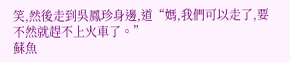笑,然後走到吳鳳珍身邊,道“媽,我們可以走了,要不然就趕不上火車了。”
蘇魚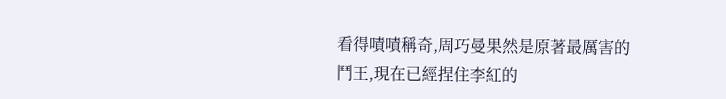看得嘖嘖稱奇,周巧曼果然是原著最厲害的鬥王,現在已經捏住李紅的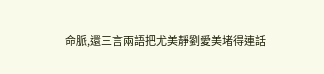命脈,還三言兩語把尤美靜劉愛美堵得連話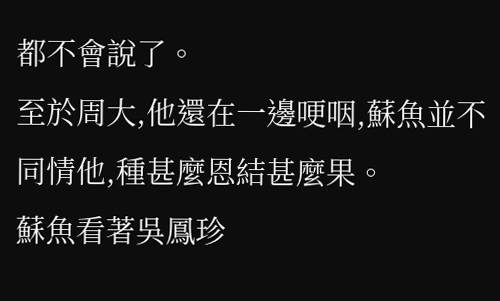都不會說了。
至於周大,他還在一邊哽咽,蘇魚並不同情他,種甚麼恩結甚麼果。
蘇魚看著吳鳳珍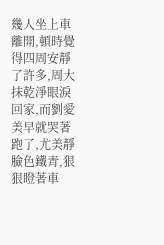幾人坐上車離開,頓時覺得四周安靜了許多,周大抹乾淨眼淚回家,而劉愛美早就哭著跑了,尤美靜臉色鐵青,狠狠瞪著車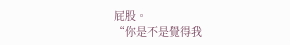屁股。
“你是不是覺得我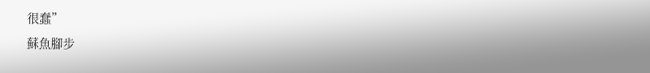很蠢”
蘇魚腳步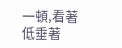一頓,看著低垂著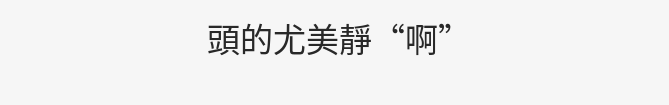頭的尤美靜“啊”